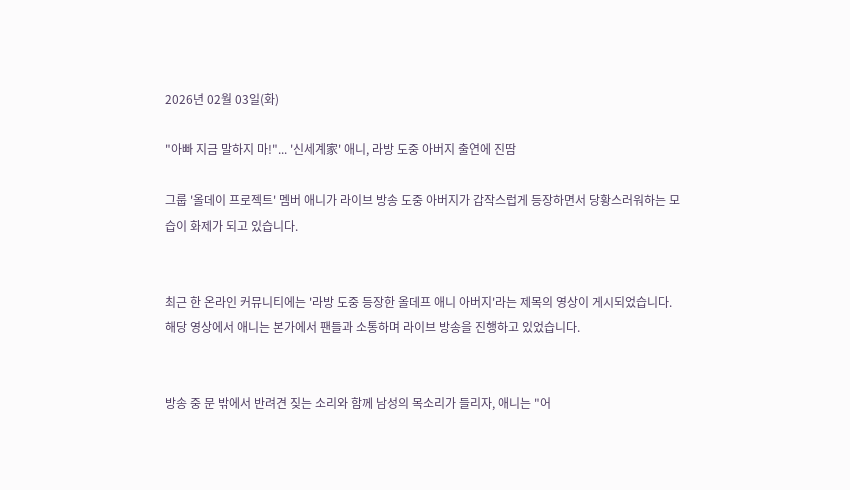2026년 02월 03일(화)

"아빠 지금 말하지 마!"... '신세계家' 애니, 라방 도중 아버지 출연에 진땀

그룹 '올데이 프로젝트' 멤버 애니가 라이브 방송 도중 아버지가 갑작스럽게 등장하면서 당황스러워하는 모습이 화제가 되고 있습니다.


최근 한 온라인 커뮤니티에는 '라방 도중 등장한 올데프 애니 아버지'라는 제목의 영상이 게시되었습니다. 해당 영상에서 애니는 본가에서 팬들과 소통하며 라이브 방송을 진행하고 있었습니다.


방송 중 문 밖에서 반려견 짖는 소리와 함께 남성의 목소리가 들리자, 애니는 "어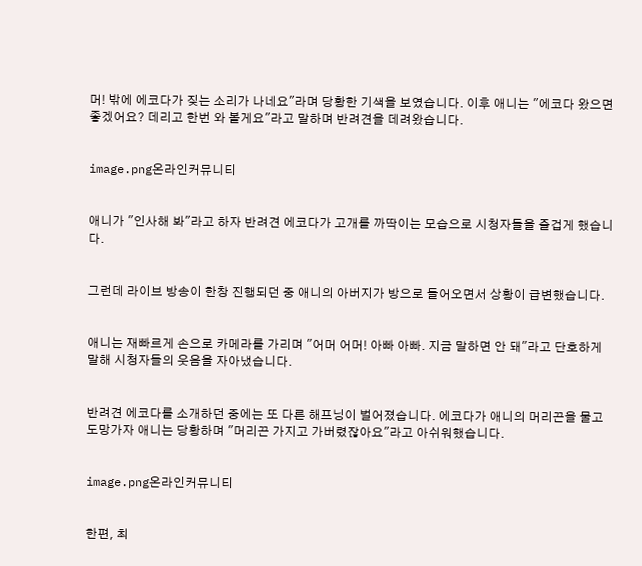머! 밖에 에코다가 짖는 소리가 나네요"라며 당황한 기색을 보였습니다. 이후 애니는 "에코다 왔으면 좋겠어요? 데리고 한번 와 볼게요"라고 말하며 반려견을 데려왔습니다.


image.png온라인커뮤니티


애니가 "인사해 봐"라고 하자 반려견 에코다가 고개를 까딱이는 모습으로 시청자들을 즐겁게 했습니다.


그런데 라이브 방송이 한창 진행되던 중 애니의 아버지가 방으로 들어오면서 상황이 급변했습니다.


애니는 재빠르게 손으로 카메라를 가리며 "어머 어머! 아빠 아빠. 지금 말하면 안 돼"라고 단호하게 말해 시청자들의 웃음을 자아냈습니다.


반려견 에코다를 소개하던 중에는 또 다른 해프닝이 벌어졌습니다. 에코다가 애니의 머리끈을 물고 도망가자 애니는 당황하며 "머리끈 가지고 가버렸잖아요"라고 아쉬워했습니다.


image.png온라인커뮤니티


한편, 최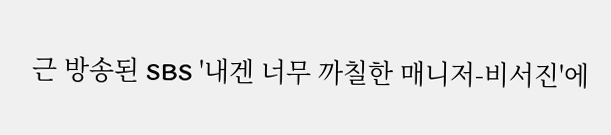근 방송된 SBS '내겐 너무 까칠한 매니저-비서진'에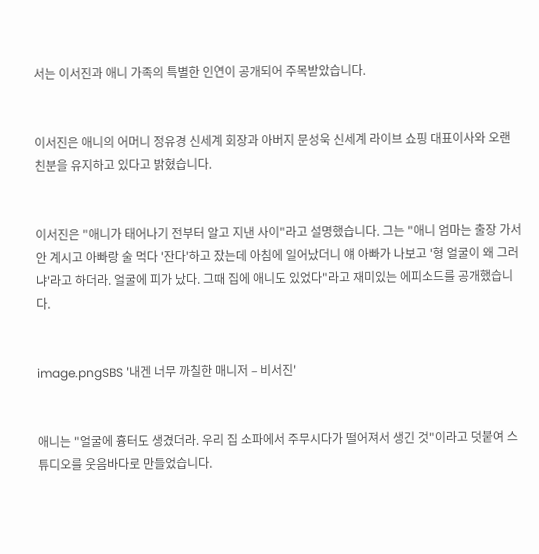서는 이서진과 애니 가족의 특별한 인연이 공개되어 주목받았습니다.


이서진은 애니의 어머니 정유경 신세계 회장과 아버지 문성욱 신세계 라이브 쇼핑 대표이사와 오랜 친분을 유지하고 있다고 밝혔습니다.


이서진은 "애니가 태어나기 전부터 알고 지낸 사이"라고 설명했습니다. 그는 "애니 엄마는 출장 가서 안 계시고 아빠랑 술 먹다 '잔다'하고 잤는데 아침에 일어났더니 얘 아빠가 나보고 '형 얼굴이 왜 그러냐'라고 하더라. 얼굴에 피가 났다. 그때 집에 애니도 있었다"라고 재미있는 에피소드를 공개했습니다.


image.pngSBS '내겐 너무 까칠한 매니저 – 비서진'


애니는 "얼굴에 흉터도 생겼더라. 우리 집 소파에서 주무시다가 떨어져서 생긴 것"이라고 덧붙여 스튜디오를 웃음바다로 만들었습니다.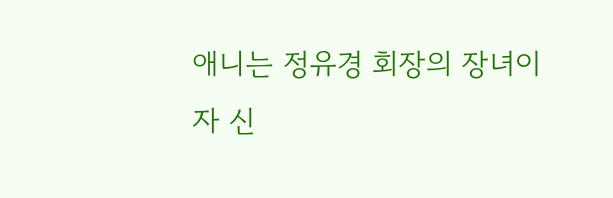애니는 정유경 회장의 장녀이자 신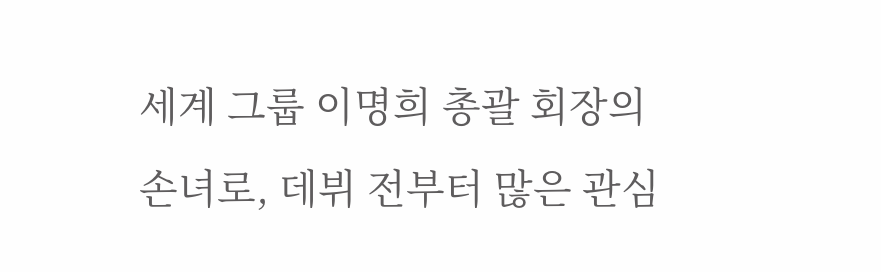세계 그룹 이명희 총괄 회장의 손녀로, 데뷔 전부터 많은 관심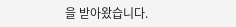을 받아왔습니다.